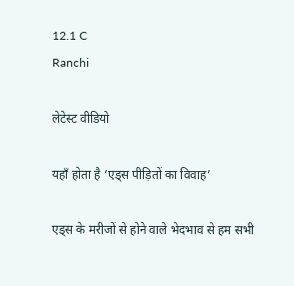12.1 C
Ranchi

लेटेस्ट वीडियो

यहाँ होता है ‘एड्स पीड़ितों का विवाह’

एड्स के मरीजों से होने वाले भेदभाव से हम सभी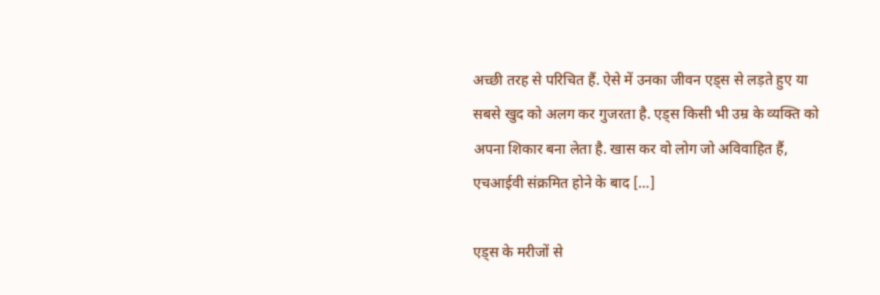अच्छी तरह से परिचित हैं. ऐसे में उनका जीवन एड्स से लड़ते हुए या सबसे खुद को अलग कर गुजरता है. एड्स किसी भी उम्र के व्यक्ति को अपना शिकार बना लेता है. खास कर वो लोग जो अविवाहित हैं, एचआईवी संक्रमित होने के बाद […]

एड्स के मरीजों से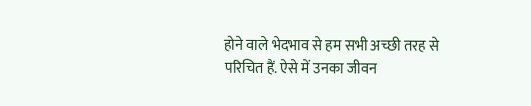होने वाले भेदभाव से हम सभी अच्छी तरह से परिचित हैं. ऐसे में उनका जीवन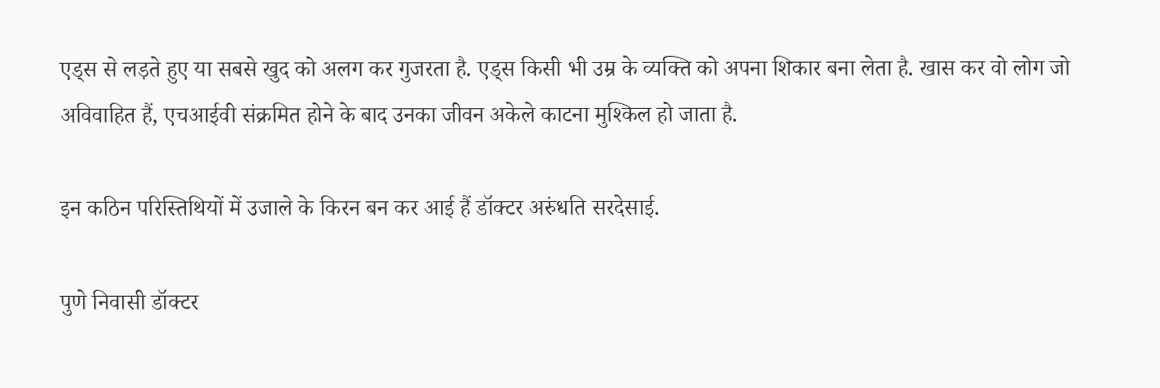एड्स से लड़ते हुए या सबसे खुद को अलग कर गुजरता है. एड्स किसी भी उम्र के व्यक्ति को अपना शिकार बना लेता है. खास कर वो लोग जो अविवाहित हैं, एचआईवी संक्रमित होने के बाद उनका जीवन अकेले काटना मुश्किल हो जाता है.

इन कठिन परिस्तिथियों में उजाले के किरन बन कर आई हैं डॉक्टर अरुंधति सरदेसाई.

पुणे निवासी डॉक्टर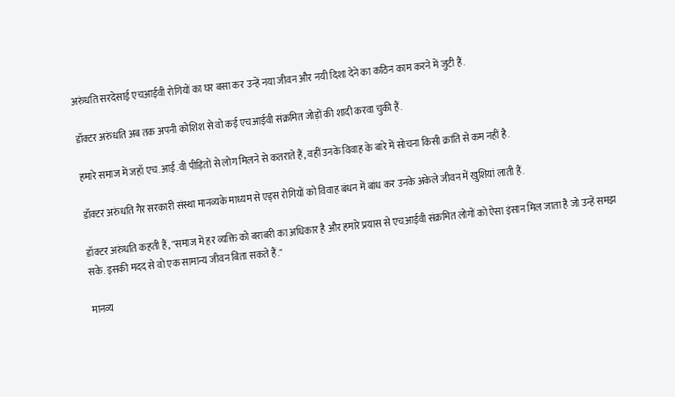अरुंधति सरदेसाई एचआईवी रोगियों का घर बसा कर उन्हें नया जीवन और नयी दिशा देने का कठिन काम करने में जुटी हैं.

डॉक्टर अरुंधति अब तक अपनी कोशिश से वो कई एचआईवी संक्रमित जोड़ों की शादी करवा चुकी हैं.

हमारे समाज में जहाँ एच.आई.वी पीड़ितों से लोग मिलने से कतराते हैं, वहीं उनके विवाह के बारे में सोचना किसी क्रांति से कम नहीं है.

डॉक्टर अरुंधति गैर सरकारी संस्था मानव्यके माध्यम से एड्स रोगियों को विवाह बंधन में बांध कर उनके अकेले जीवन में खुशियां लाती हैं.

डॉक्टर अरुंधति कहती हैं, "समाज में हर व्यक्ति को बराबरी का अधिकार है और हमारे प्रयास से एचआईवी संक्रमित लोगों को ऐसा इंसान मिल जाता है जो उन्हें समझ सके. इसकी मदद से वो एक सामान्य जीवन बिता सकते हैं."

मानव्य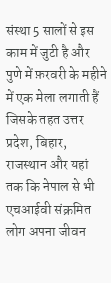संस्था 5 सालों से इस काम में जुटी है और पुणे में फ़रवरी के महीने में एक मेला लगाती हैं जिसके तहत उत्तर प्रदेश, बिहार, राजस्थान और यहां तक कि नेपाल से भी एचआईवी संक्रमित लोग अपना जीवन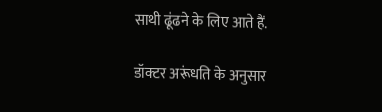साथी ढूंढने के लिए आते हैं.

डॉक्टर अरूंधति के अनुसार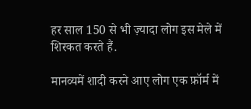हर साल 150 से भी ज़्यादा लोग इस मेले में शिरकत करते हैं.

मानव्यमें शादी करने आए लोग एक फ़ॉर्म में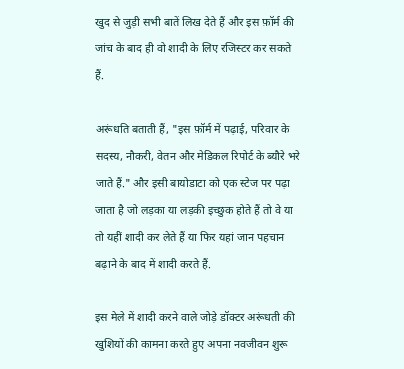खुद से जुड़ी सभी बातें लिख देते हैं और इस फ़ॉर्म की जांच के बाद ही वो शादी के लिए रजिस्टर कर सकते हैं.

अरूंधति बताती हैं, "इस फ़ॉर्म में पढ़ाई, परिवार के सदस्य, नौकरी, वेतन और मेडिकल रिपोर्ट के ब्यौरे भरे जाते हैं." और इसी बायोडाटा को एक स्टेज पर पढ़ा जाता है जो लड़का या लड़की इच्छुक होते हैं तो वे या तो यहीं शादी कर लेते हैं या फिर यहां जान पहचान बढ़ाने के बाद में शादी करते हैं.

इस मेले में शादी करने वाले जोड़े डॉक्टर अरूंधती की खुशियों की कामना करते हुए अपना नवजीवन शुरू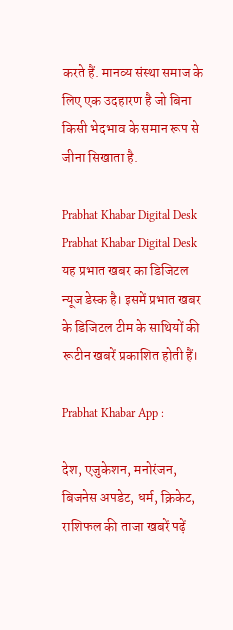करते हैं. मानव्य संस्था समाज के लिए एक उदहारण है जो बिना किसी भेदभाव के समान रूप से जीना सिखाता है.

Prabhat Khabar Digital Desk
Prabhat Khabar Digital Desk
यह प्रभात खबर का डिजिटल न्यूज डेस्क है। इसमें प्रभात खबर के डिजिटल टीम के साथियों की रूटीन खबरें प्रकाशित होती हैं।

Prabhat Khabar App :

देश, एजुकेशन, मनोरंजन, बिजनेस अपडेट, धर्म, क्रिकेट, राशिफल की ताजा खबरें पढ़ें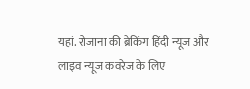यहां. रोजाना की ब्रेकिंग हिंदी न्यूज और लाइव न्यूज कवरेज के लिए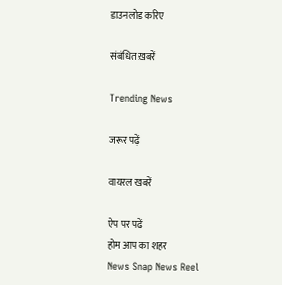डाउनलोड करिए

संबंधित ख़बरें

Trending News

जरूर पढ़ें

वायरल खबरें

ऐप पर पढें
होम आप का शहर
News Snap News Reel